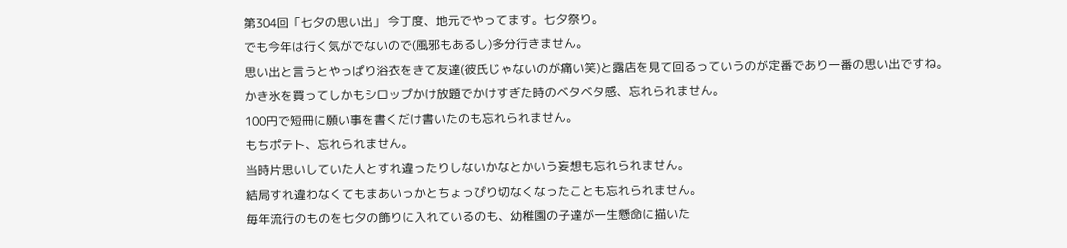第304回「七夕の思い出」 今丁度、地元でやってます。七夕祭り。
でも今年は行く気がでないので(風邪もあるし)多分行きません。
思い出と言うとやっぱり浴衣をきて友達(彼氏じゃないのが痛い笑)と露店を見て回るっていうのが定番であり一番の思い出ですね。
かき氷を買ってしかもシロップかけ放題でかけすぎた時のベタベタ感、忘れられません。
100円で短冊に願い事を書くだけ書いたのも忘れられません。
もちポテト、忘れられません。
当時片思いしていた人とすれ違ったりしないかなとかいう妄想も忘れられません。
結局すれ違わなくてもまあいっかとちょっぴり切なくなったことも忘れられません。
毎年流行のものを七夕の飾りに入れているのも、幼稚園の子達が一生懸命に描いた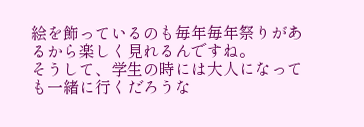絵を飾っているのも毎年毎年祭りがあるから楽しく見れるんですね。
そうして、学生の時には大人になっても一緒に行くだろうな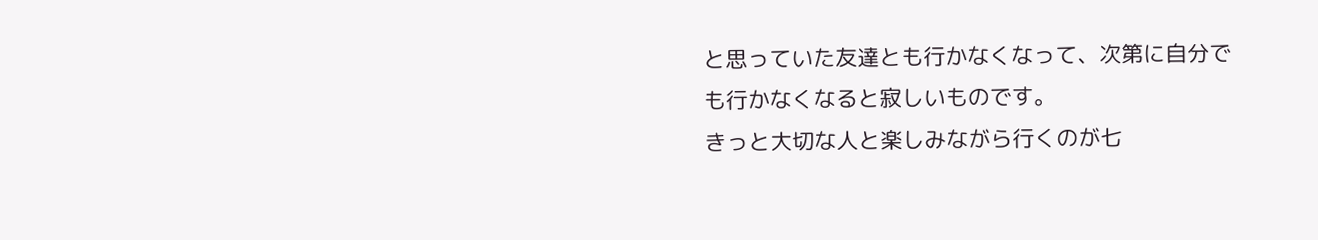と思っていた友達とも行かなくなって、次第に自分でも行かなくなると寂しいものです。
きっと大切な人と楽しみながら行くのが七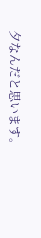夕なんだと思います。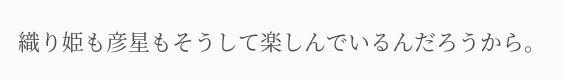織り姫も彦星もそうして楽しんでいるんだろうから。